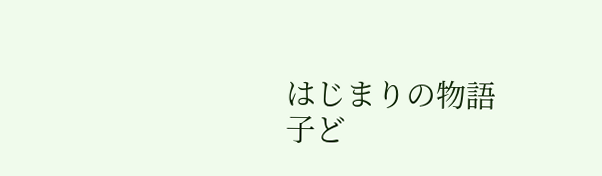はじまりの物語
子ど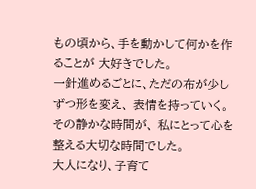もの頃から、手を動かして何かを作ることが 大好きでした。
一針進めるごとに、ただの布が少しずつ形を変え、 表情を持っていく。その静かな時間が、 私にとって心を整える大切な時間でした。
大人になり、子育て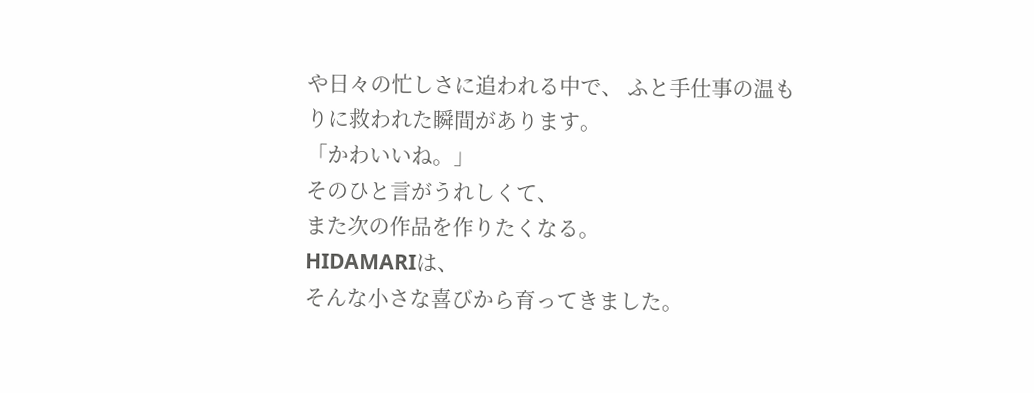や日々の忙しさに追われる中で、 ふと手仕事の温もりに救われた瞬間があります。
「かわいいね。」
そのひと言がうれしくて、
また次の作品を作りたくなる。
HIDAMARIは、
そんな小さな喜びから育ってきました。